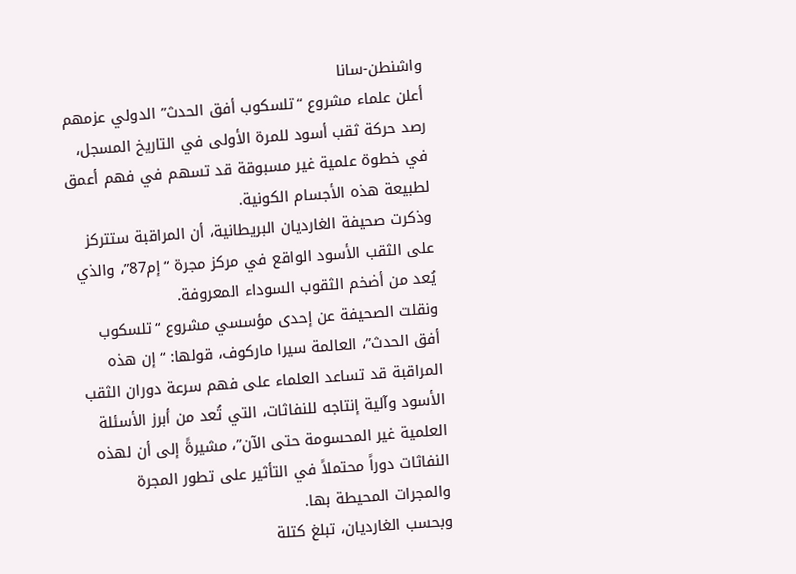واشنطن-سانا
أعلن علماء مشروع “تلسكوب أفق الحدث” الدولي عزمهم رصد حركة ثقب أسود للمرة الأولى في التاريخ المسجل، في خطوة علمية غير مسبوقة قد تسهم في فهم أعمق لطبيعة هذه الأجسام الكونية.
وذكرت صحيفة الغارديان البريطانية، أن المراقبة ستتركز على الثقب الأسود الواقع في مركز مجرة “إم87”، والذي يُعد من أضخم الثقوب السوداء المعروفة.
ونقلت الصحيفة عن إحدى مؤسسي مشروع “تلسكوب أفق الحدث”، العالمة سيرا ماركوف، قولها: “إن هذه المراقبة قد تساعد العلماء على فهم سرعة دوران الثقب الأسود وآلية إنتاجه للنفاثات، التي تُعد من أبرز الأسئلة العلمية غير المحسومة حتى الآن”، مشيرةً إلى أن لهذه النفاثات دوراً محتملاً في التأثير على تطور المجرة والمجرات المحيطة بها.
وبحسب الغارديان، تبلغ كتلة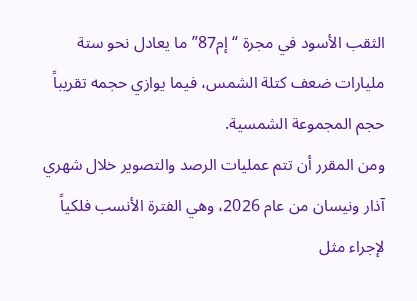الثقب الأسود في مجرة “إم87” ما يعادل نحو ستة مليارات ضعف كتلة الشمس، فيما يوازي حجمه تقريباً حجم المجموعة الشمسية.
ومن المقرر أن تتم عمليات الرصد والتصوير خلال شهري آذار ونيسان من عام 2026، وهي الفترة الأنسب فلكياً لإجراء مثل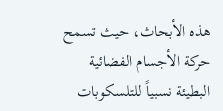هذه الأبحاث، حيث تسمح حركة الأجسام الفضائية البطيئة نسبياً للتلسكوبات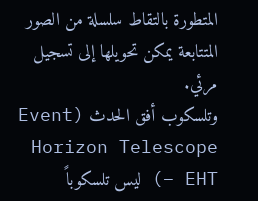المتطورة بالتقاط سلسلة من الصور المتتابعة يمكن تحويلها إلى تسجيل مرئي.
وتلسكوب أفق الحدث (Event Horizon Telescope – EHT) ليس تلسكوباً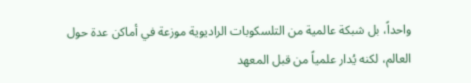واحداً، بل شبكة عالمية من التلسكوبات الراديوية موزعة في أماكن عدة حول العالم، لكنه يُدار علمياً من قبل المعهد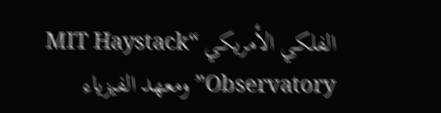الفلكي الأمريكي “MIT Haystack Observatory” ومعهد الفيزياء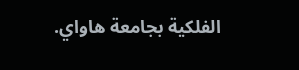الفلكية بجامعة هاواي.